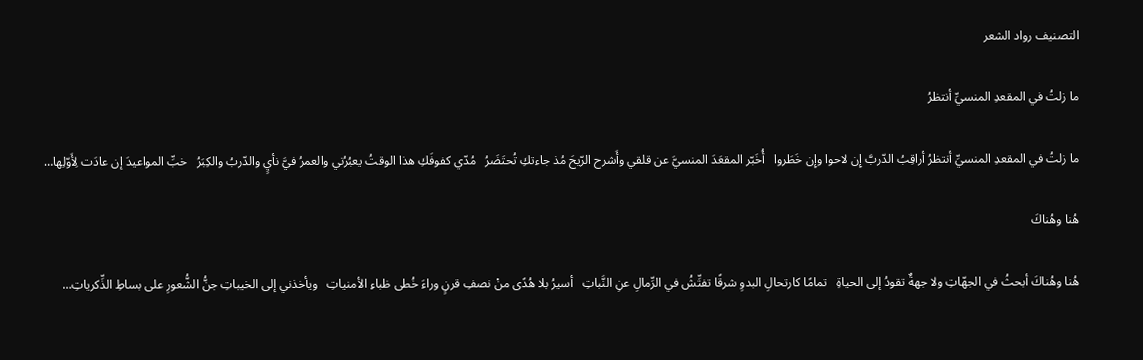التصنيف رواد الشعر

ما زلتُ في المقعدِ المنسيِّ أنتظرُ

ما زلتُ في المقعدِ المنسيِّ أنتظرُ أراقِبُ الدّربَّ إِن لاحوا وإِن خَطَروا   أُخَبّر المقعَدَ المنسيَّ عن قلقي وأَشرح الرّيحَ مُذ جاءتكِ تُحتَضَرُ   مُدّي كفوفَكِ هذا الوقتُ يعبُرُني والعمرُ فيَّ نأيٍ والدّربُ والكِبَرُ   خبِّ المواعيدَ إن عادَت لِأَوّلِها…

هُنا وهُناكَ

هُنا وهُناكَ أبحثُ في الجهّاتِ ولا جهةٌ تقودُ إلى الحياةِ   تمامًا كارتحالِ البدوِ شرقًا تفتِّشُ في الرِّمالِ عنِ النَّباتِ   أسيرُ بلا هُدًى منْ نصفِ قرنٍ وراءَ خُطى ظباءِ الأمنياتِ   ويأخذني إلى الخيباتِ جنُّ الشُّعورِ على بساطِ الذِّكرياتِ…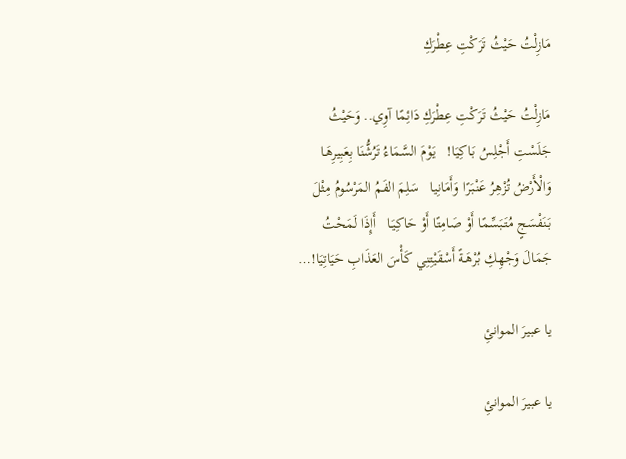مَازِلْتُ حَيْثُ تَرَكْتِ عِطْرَكِ

مَازِلْتُ حَيْثُ تَرَكْتِ عِطْرَكِ دَائِمًا آوِي.. وَحَيْثُ جَلَسْتِ أَجْلِسُ بَـاكِيَا!   يَوْمَ السَّمَاءُ تَرُشُّنَا بِعَبِيرِهَـا وَالْأَرْضُ تُزْهِرُ عَنْبَرًا وَأَمَانِيا   سَلِمَ الفَمُ المَرْسُومُ مِثْلَ بَنَفْسَجٍ مُتَبَسِّمًا أَوْ صَامِتًا أَوْ حَاكِيَـا   أَإِذَا لَمَحْتُ جَمَالَ وَجْهِكِ بُرْهَـةً أَسْقَيْتِنِي كَأْسَ العَذَابِ حَيَاتِيَا!…

يا عبيرَ الموانئِ

يا عبيرَ الموانئِ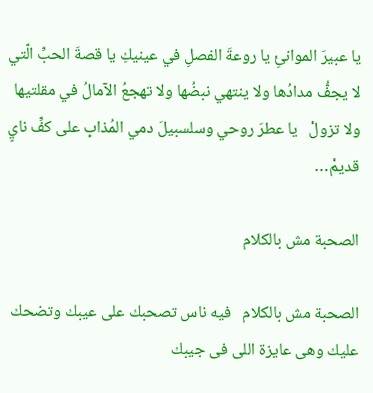يا عبيرَ الموانئِ يا روعةَ الفصلِ في عينيكِ يا قصةَ الحبِّ الّتي لا يجفُّ مدادُها ولا ينتهي نبضُها ولا تهجعُ الآمالُ في مقلتيها ولا تزولْ   يا عطرَ روحي وسلسبيلَ دمي المُذابِ على كفِّ نايٍ قديمْ…

الصحبة مش بالكلام

الصحبة مش بالكلام   فيه ناس تصحبك على عيبك وتضحك عليك وهى عايزة اللى فى جيبك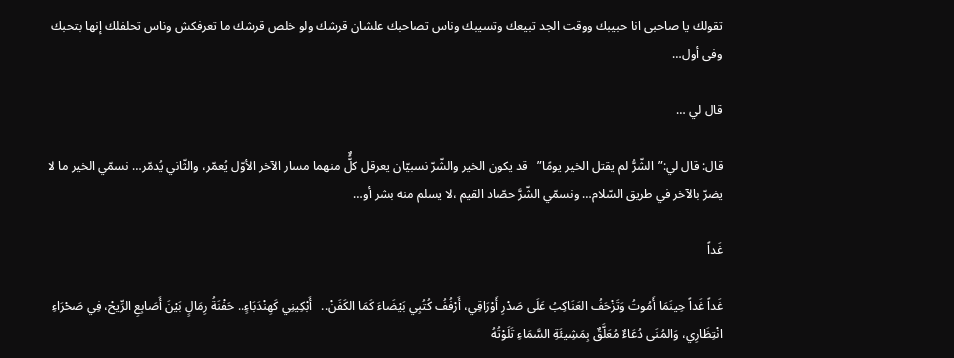تقولك يا صاحبى انا حبيبك ووقت الجد تبيعك وتسيبك وناس تصاحبك علشان قرشك ولو خلص قرشك ما تعرفكش وناس تحلفلك إنها بتحبك وفى أول…

قال لي …

قال: قال لي:”الشّرُّ لم يقتل الخير يومًا”   قد يكون الخير والشّرّ نسبيّان يعرقل كلًٌّ منهما مسار الآخر الأوّل يُعمّر، والثّاني يُدمّر… نسمّي الخير ما لا يضرّ بالآخر في طريق السّلام… ونسمّي الشّرَّ حصّاد القيم ،لا يسلم منه بشر أو…

غَداً

غَداً غَداً حِينَمَا أَمُوتُ وَتَزْحَفُ العَنَاكِبُ عَلَى صَدْرِ أَوْرَاقِي، أَرْفُفُ كُتُبِي بَيْضَاءَ كَمَا الكَفَنْ..   أَبْكِينِي كَهِنْدَبَاءٍ.. حَفْنَةُ رِمَالٍ بَيْنَ أَصَابِعِ الرِّيحْ، فِي صَحْرَاءِ انْتِظَارِي، وَالمُنَى دُعَاءٌ مُعَلَّقٌ بِمَشِيئَةِ السَّمَاءِ تَلَوْتُهُ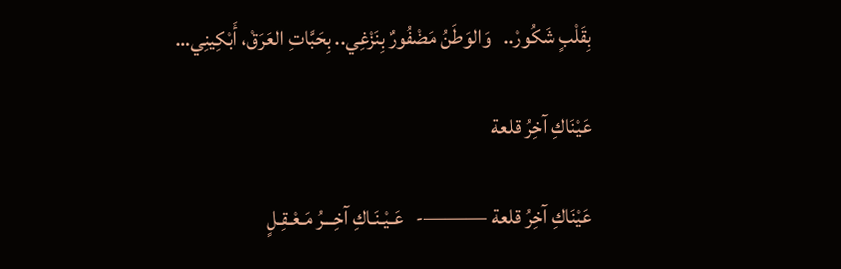بِقَلْبٍ شَكُورْ..   وَالوَطَنُ مَضْفُورٌ بِنَزْغِي.. بِحَبَّاتِ العَرَقْ، أَبْكِينِي…

عَيْنَاكِ آخِرُ قلعة

عَيْنَاكِ آخِرُ قلعة ———-   عَـيْـنَـاكِ آخِـــرُ مَـعْـقِـلٍ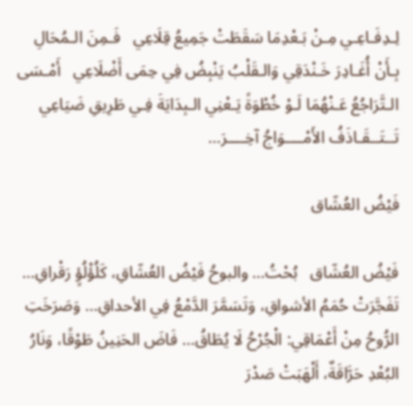لِـدِفَـاعِـي مِـنْ بَـعْدِمَا سَقَطَتْ جَمِيعُ قِلَاعِي   فَـمِنَ الـمُحَالِ بِـأَنْ أُغَـادِرَ خَـنْدَقِي وَالـقَلْبُ يَنْبِضُ فِي حِمَى أَضْلَاعِي   أَمْـسَى الـتَّرَاجُعُ عَـنْهُمَا لَـوْ خُطْوَةً يَـعْنِي الـبِدَايَةَ فِـي طَرِيقِ ضَيَاعِي   تَــتَــقَـاذَفُ الأَمْــــوَاجُ آخِــــرَ…

فَيْضُ العُشّاق

فَيْضُ العُشّاق   بُحْتُ… والبوحُ فَيْضُ العُشّاقِ، كَلُؤْلُؤٍ رَقْراقِ… تَفَجَّرَتْ حُمَمُ الأشواقِ، وَتَسَمَّرَ الدَّمْعُ فِي الأحداقِ… وَصَرَخَتِ الرُّوحُ مِنْ أَعْمَاقِي: الْجُرْحُ لَا يُطَاقُ… فَاضَ الحَنِينُ طَوْقًا، وَنَارُ البُعْدِ حَرَّاقَةٌ، أَلْهَبَتْ صَدْرَ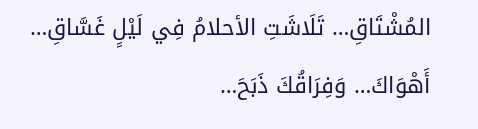المُشْتَاقِ… تَلَاشَتِ الأحلامُ فِي لَيْلٍ غَسَّاقِ… أَهْوَاكَ… وَفِرَاقُكَ ذَبَحَ…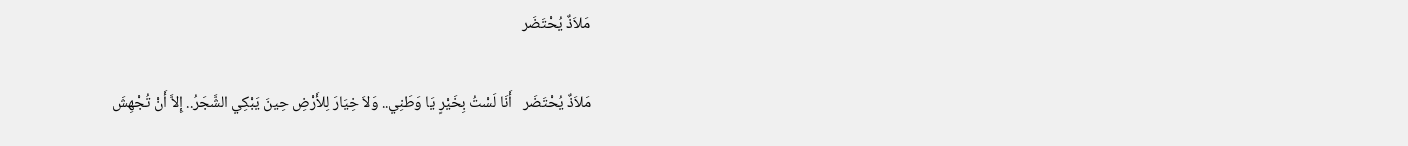مَلاَذٌ يُحْتَضَر

مَلاَذٌ يُحْتَضَر   أَنَا لَسْتُ بِخَيْرٍ يَا وَطَنِي.. وَلاَ خِيَارَ لِلأَرْضِ حِينَ يَبْكِي الشَّجَرُ.. إِلاَّ أَنْ تُجْهِشَ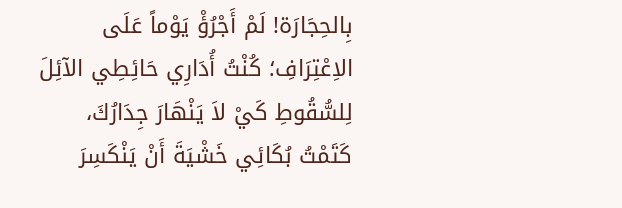بِالحِجَارَة! لَمْ أَجْرُؤْ يَوْماً عَلَى الاِعْتِرَافِ؛ كُنْتُ أُدَارِي حَائِطِي الآئِلَ لِلسُّقُوطِ كَيْ لاَ يَنْهَارَ جِدَارُكَ، كَتَمْتُ بُكَائِي خَشْيَةَ أَنْ يَنْكَسِرَ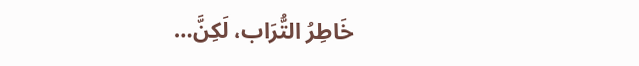خَاطِرُ التُّرَاب، لَكِنَّ…